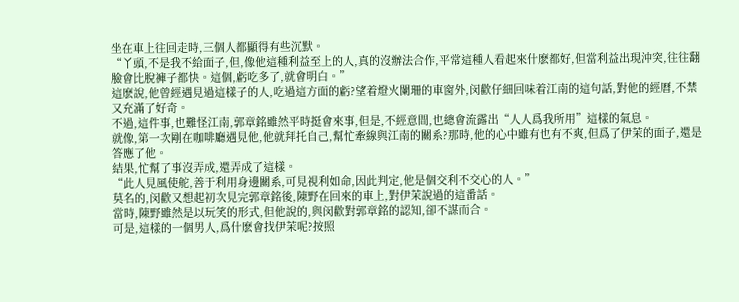坐在車上往回走時,三個人都顯得有些沉默。
“丫頭,不是我不給面子,但,像他這種利益至上的人,真的沒辦法合作,平常這種人看起來什麽都好,但當利益出現沖突,往往翻臉會比脫褲子都快。這個,虧吃多了,就會明白。”
這麽說,他曾經遇見過這樣子的人,吃過這方面的虧?望着燈火闌珊的車窗外,闵歡仔細回味着江南的這句話,對他的經曆,不禁又充滿了好奇。
不過,這件事,也難怪江南,郭章銘雖然平時挺會來事,但是,不經意間,也總會流露出“人人爲我所用”這樣的氣息。
就像,第一次剛在咖啡廳遇見他,他就拜托自己,幫忙牽線與江南的關系?那時,他的心中雖有也有不爽,但爲了伊茉的面子,還是答應了他。
結果,忙幫了事沒弄成,還弄成了這樣。
“此人見風使舵,善于利用身邊關系,可見視利如命,因此判定,他是個交利不交心的人。”
莫名的,闵歡又想起初次見完郭章銘後,陳野在回來的車上,對伊茉說過的這番話。
當時,陳野雖然是以玩笑的形式,但他說的,與闵歡對郭章銘的認知,卻不謀而合。
可是,這樣的一個男人,爲什麽會找伊茉呢?按照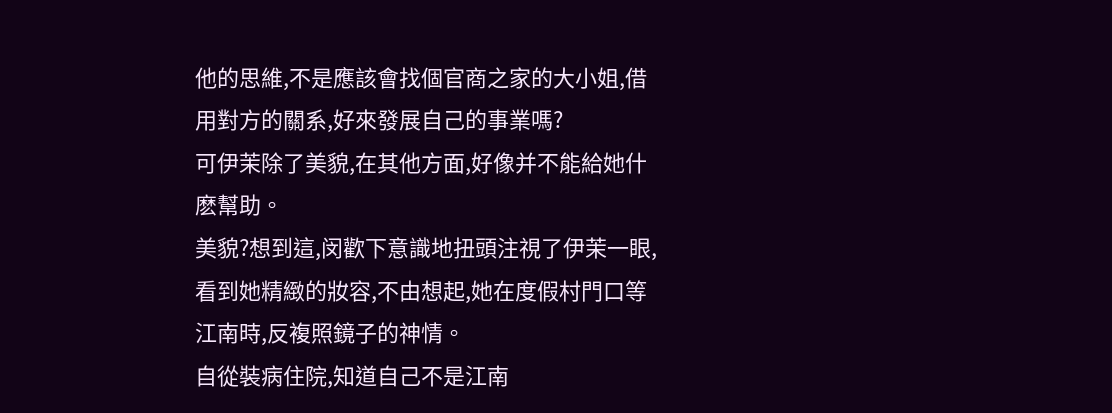他的思維,不是應該會找個官商之家的大小姐,借用對方的關系,好來發展自己的事業嗎?
可伊茉除了美貌,在其他方面,好像并不能給她什麽幫助。
美貌?想到這,闵歡下意識地扭頭注視了伊茉一眼,看到她精緻的妝容,不由想起,她在度假村門口等江南時,反複照鏡子的神情。
自從裝病住院,知道自己不是江南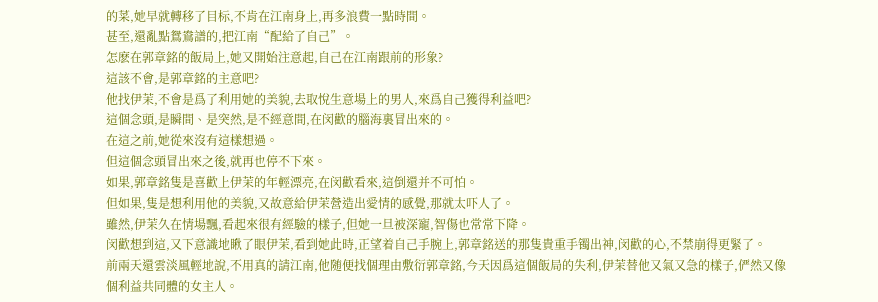的菜,她早就轉移了目标,不肯在江南身上,再多浪費一點時間。
甚至,還亂點鴛鴦譜的,把江南“配給了自己”。
怎麽在郭章銘的飯局上,她又開始注意起,自己在江南跟前的形象?
這該不會,是郭章銘的主意吧?
他找伊茉,不會是爲了利用她的美貌,去取悅生意場上的男人,來爲自己獲得利益吧?
這個念頭,是瞬間、是突然,是不經意間,在闵歡的腦海裏冒出來的。
在這之前,她從來沒有這樣想過。
但這個念頭冒出來之後,就再也停不下來。
如果,郭章銘隻是喜歡上伊茉的年輕漂亮,在闵歡看來,這倒還并不可怕。
但如果,隻是想利用他的美貌,又故意給伊茉營造出愛情的感覺,那就太吓人了。
雖然,伊茉久在情場飄,看起來很有經驗的樣子,但她一旦被深寵,智傷也常常下降。
闵歡想到這,又下意識地瞅了眼伊茉,看到她此時,正望着自己手腕上,郭章銘送的那隻貴重手镯出神,闵歡的心,不禁崩得更緊了。
前兩天還雲淡風輕地說,不用真的請江南,他随便找個理由敷衍郭章銘,今天因爲這個飯局的失利,伊茉替他又氣又急的樣子,俨然又像個利益共同體的女主人。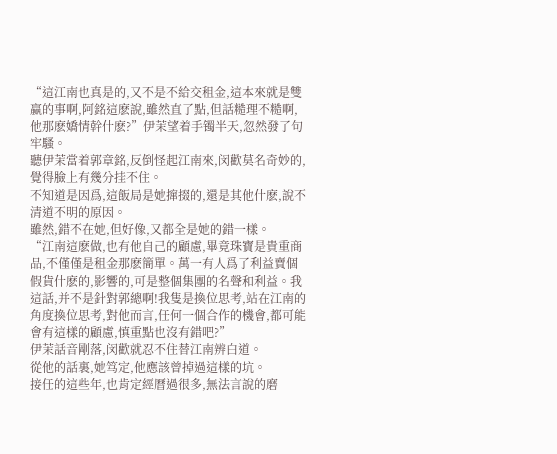“這江南也真是的,又不是不給交租金,這本來就是雙赢的事啊,阿銘這麽說,雖然直了點,但話糙理不糙啊,他那麽嬌情幹什麽?”伊茉望着手镯半天,忽然發了句牢騷。
聽伊茉當着郭章銘,反倒怪起江南來,闵歡莫名奇妙的,覺得臉上有幾分挂不住。
不知道是因爲,這飯局是她撺掇的,還是其他什麽,說不清道不明的原因。
雖然,錯不在她,但好像,又都全是她的錯一樣。
“江南這麽做,也有他自己的顧慮,畢竟珠寶是貴重商品,不僅僅是租金那麽簡單。萬一有人爲了利益賣個假貨什麽的,影響的,可是整個集團的名聲和利益。我這話,并不是針對郭總啊!我隻是換位思考,站在江南的角度換位思考,對他而言,任何一個合作的機會,都可能會有這樣的顧慮,慎重點也沒有錯吧?”
伊茉話音剛落,闵歡就忍不住替江南辨白道。
從他的話裏,她笃定,他應該曾掉過這樣的坑。
接任的這些年,也肯定經曆過很多,無法言說的磨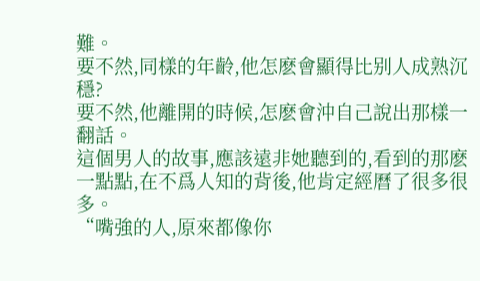難。
要不然,同樣的年齡,他怎麽會顯得比别人成熟沉穩?
要不然,他離開的時候,怎麽會沖自己說出那樣一翻話。
這個男人的故事,應該遠非她聽到的,看到的那麽一點點,在不爲人知的背後,他肯定經曆了很多很多。
“嘴強的人,原來都像你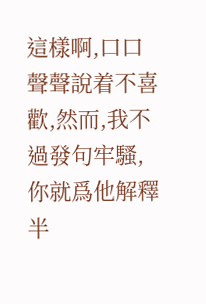這樣啊,口口聲聲說着不喜歡,然而,我不過發句牢騷,你就爲他解釋半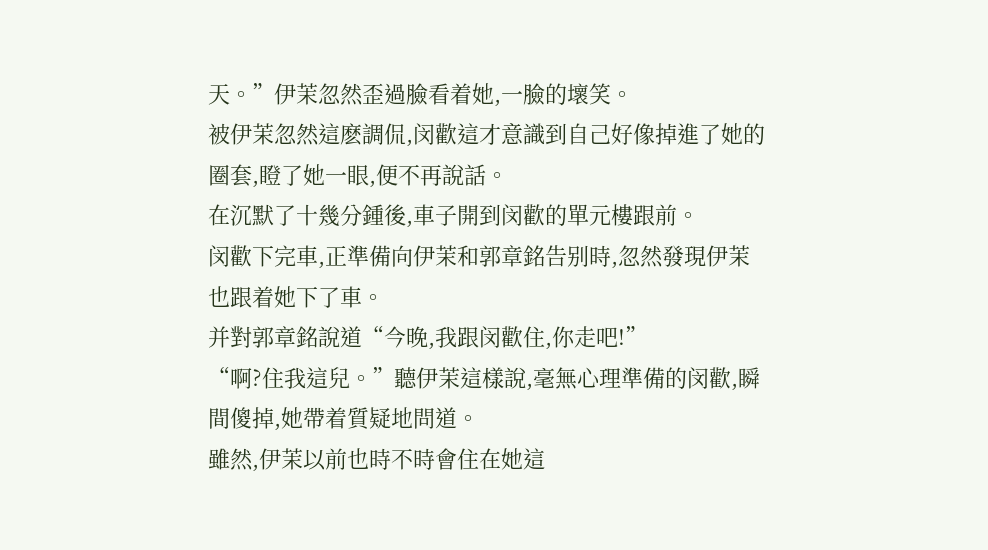天。”伊茉忽然歪過臉看着她,一臉的壞笑。
被伊茉忽然這麽調侃,闵歡這才意識到自己好像掉進了她的圈套,瞪了她一眼,便不再說話。
在沉默了十幾分鍾後,車子開到闵歡的單元樓跟前。
闵歡下完車,正準備向伊茉和郭章銘告别時,忽然發現伊茉也跟着她下了車。
并對郭章銘說道“今晚,我跟闵歡住,你走吧!”
“啊?住我這兒。”聽伊茉這樣說,毫無心理準備的闵歡,瞬間傻掉,她帶着質疑地問道。
雖然,伊茉以前也時不時會住在她這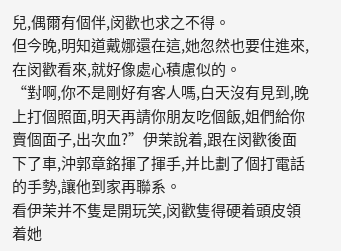兒,偶爾有個伴,闵歡也求之不得。
但今晚,明知道戴娜還在這,她忽然也要住進來,在闵歡看來,就好像處心積慮似的。
“對啊,你不是剛好有客人嗎,白天沒有見到,晚上打個照面,明天再請你朋友吃個飯,姐們給你賣個面子,出次血?”伊茉說着,跟在闵歡後面下了車,沖郭章銘揮了揮手,并比劃了個打電話的手勢,讓他到家再聯系。
看伊茉并不隻是開玩笑,闵歡隻得硬着頭皮領着她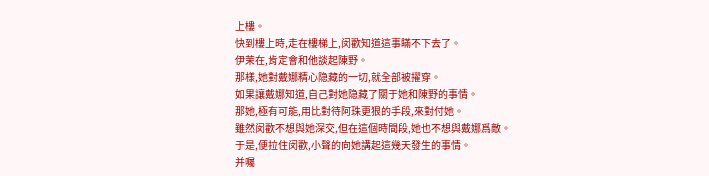上樓。
快到樓上時,走在樓梯上,闵歡知道這事瞞不下去了。
伊茉在,肯定會和他談起陳野。
那樣,她對戴娜精心隐藏的一切,就全部被擢穿。
如果讓戴娜知道,自己對她隐藏了關于她和陳野的事情。
那她,極有可能,用比對待阿珠更狠的手段,來對付她。
雖然闵歡不想與她深交,但在這個時間段,她也不想與戴娜爲敵。
于是,便拉住闵歡,小聲的向她講起這幾天發生的事情。
并囑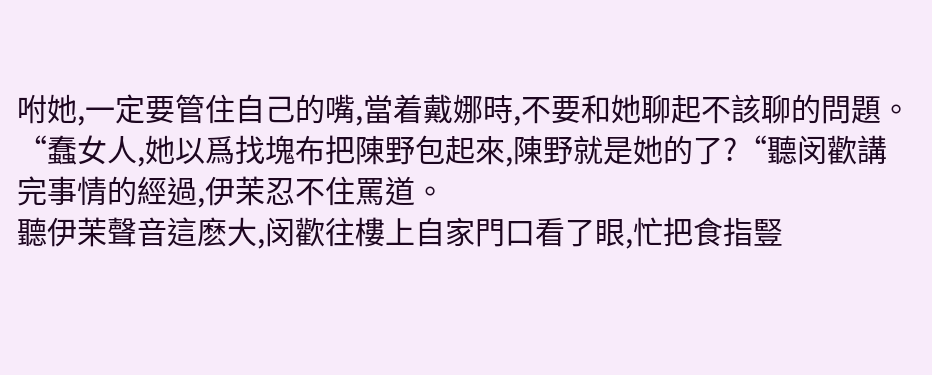咐她,一定要管住自己的嘴,當着戴娜時,不要和她聊起不該聊的問題。
“蠢女人,她以爲找塊布把陳野包起來,陳野就是她的了?“聽闵歡講完事情的經過,伊茉忍不住罵道。
聽伊茉聲音這麽大,闵歡往樓上自家門口看了眼,忙把食指豎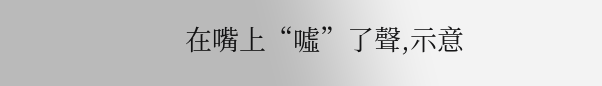在嘴上“噓”了聲,示意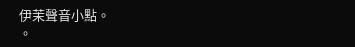伊茉聲音小點。
。